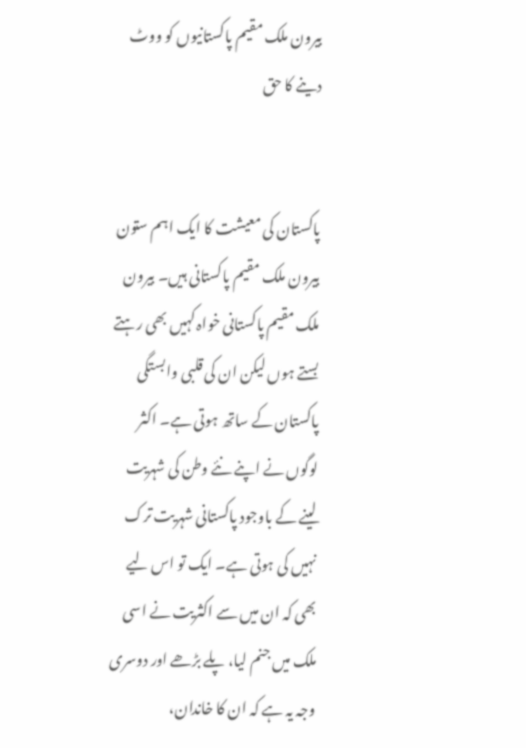بیرون ملک مقیم پاکستانیوں کو ووٹ دینے کا حق


پاکستان کی معیشت کا ایک اہم ستون بیرون ملک مقیم پاکستانی ہیں۔ بیرون ملک مقیم پاکستانی خواہ کہیں بھی رہتے بستے ہوں لیکن ان کی قلبی وابستگی پاکستان کے ساتھ ہوتی ہے۔ اکثر لوگوں نے اپنے نئے وطن کی شہریت لینے کے باوجود پاکستانی شہریت ترک نہیں کی ہوتی ہے۔ ایک تو اس لیے بھی کہ ان میں سے اکثریت نے اسی ملک میں جنم لیا، پلے بڑھے اور دوسری وجہ یہ ہے کہ ان کا خاندان،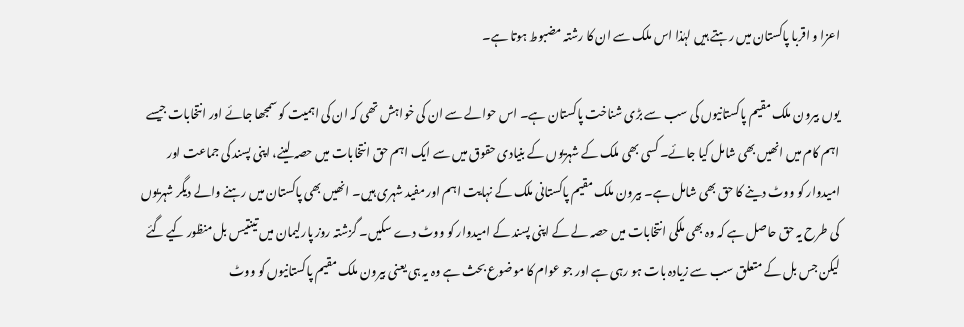اعزا و اقربا پاکستان میں رہتے ہیں لہٰذا اس ملک سے ان کا رشتہ مضبوط ہوتا ہے۔

یوں بیرون ملک مقیم پاکستانیوں کی سب سے بڑی شناخت پاکستان ہے۔ اس حوالے سے ان کی خواہش تھی کہ ان کی اہمیت کو سمجھا جائے اور انتخابات جیسے اہم کام میں انھیں بھی شامل کیا جائے۔ کسی بھی ملک کے شہریوں کے بنیادی حقوق میں سے ایک اہم حق انتخابات میں حصہ لینے، اپنی پسند کی جماعت اور امیدوار کو ووٹ دینے کا حق بھی شامل ہے۔ بیرون ملک مقیم پاکستانی ملک کے نہایت اہم اور مفید شہری ہیں۔ انھیں بھی پاکستان میں رہنے والے دیگر شہریوں کی طرح یہ حق حاصل ہے کہ وہ بھی ملکی انتخابات میں حصہ لے کے اپنی پسند کے امیدوار کو ووٹ دے سکیں۔ گزشتہ روز پارلیمان میں تینتیس بل منظور کیے گئے لیکن جس بل کے متعلق سب سے زیادہ بات ہو رہی ہے اور جو عوام کا موضوع بحث ہے وہ یہ ہی یعنی بیرون ملک مقیم پاکستانیوں کو ووٹ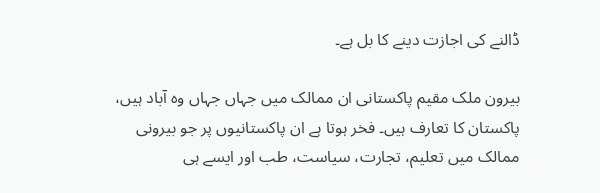ڈالنے کی اجازت دینے کا بل ہے۔

بیرون ملک مقیم پاکستانی ان ممالک میں جہاں جہاں وہ آباد ہیں، پاکستان کا تعارف ہیں۔ فخر ہوتا ہے ان پاکستانیوں پر جو بیرونی ممالک میں تعلیم، تجارت، سیاست، طب اور ایسے ہی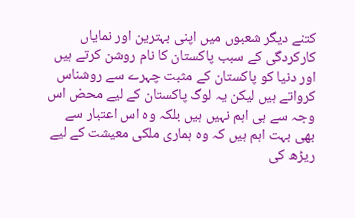کتنے دیگر شعبوں میں اپنی بہترین اور نمایاں کارکردگی کے سبب پاکستان کا نام روشن کرتے ہیں اور دنیا کو پاکستان کے مثبت چہرے سے روشناس کرواتے ہیں لیکن یہ لوگ پاکستان کے لیے محض اس وجہ سے ہی اہم نہیں ہیں بلکہ وہ اس اعتبار سے بھی بہت اہم ہیں کہ وہ ہماری ملکی معیشت کے لیے ریڑھ کی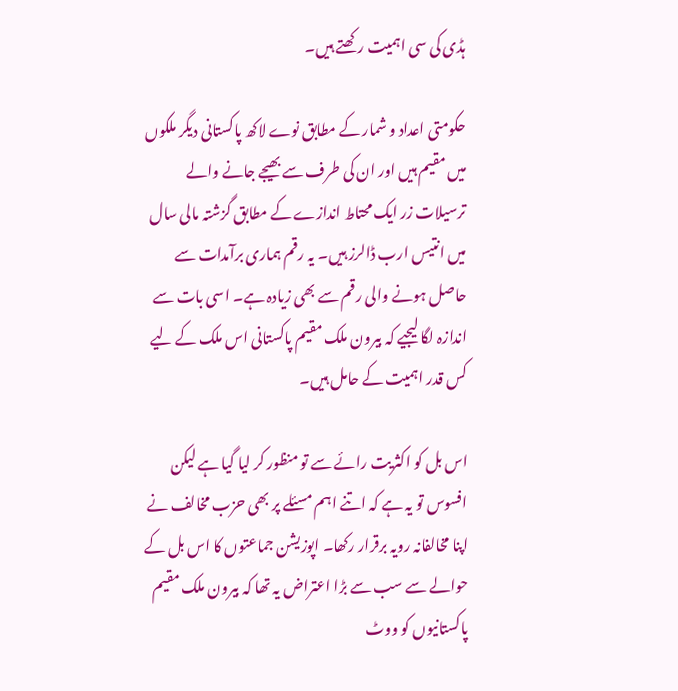ہڈی کی سی اہمیت رکھتے ہیں۔

حکومتی اعداد و شمار کے مطابق نوے لاکھ پاکستانی دیگر ملکوں میں مقیم ہیں اور ان کی طرف سے بھیجے جانے والے ترسیلات زر ایک محتاط اندازے کے مطابق گزشتہ مالی سال میں انتیس ارب ڈالرز ہیں۔ یہ رقم ہماری برآمدات سے حاصل ہونے والی رقم سے بھی زیادہ ہے۔ اسی بات سے اندازہ لگا لیجیے کہ بیرون ملک مقیم پاکستانی اس ملک کے لیے کس قدر اہمیت کے حامل ہیں۔

اس بل کو اکثریت رائے سے تو منظور کر لیا گیا ہے لیکن افسوس تو یہ ہے کہ اتنے اہم مسئلے پر بھی حزب مخالف نے اپنا مخالفانہ رویہ برقرار رکھا۔ اپوزیشن جماعتوں کا اس بل کے حوالے سے سب سے بڑا اعتراض یہ تھا کہ بیرون ملک مقیم پاکستانیوں کو ووٹ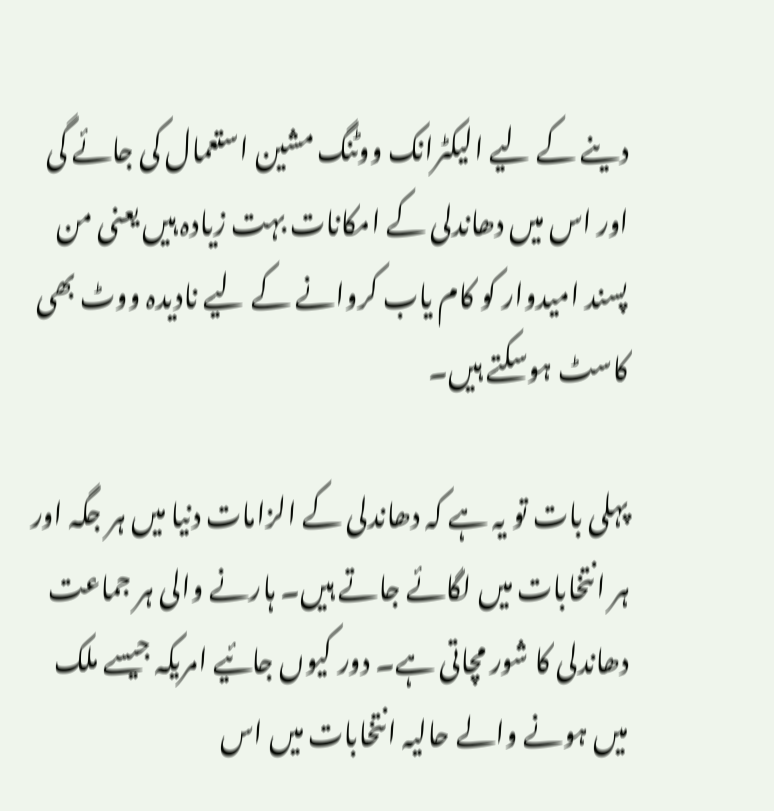دینے کے لیے الیکٹرانک ووٹنگ مشین استعمال کی جائے گی اور اس میں دھاندلی کے امکانات بہت زیادہ ہیں یعنی من پسند امیدوار کو کام یاب کروانے کے لیے نادیدہ ووٹ بھی کاسٹ ہوسکتے ہیں۔

پہلی بات تو یہ ہے کہ دھاندلی کے الزامات دنیا میں ہر جگہ اور ہر انتخابات میں لگائے جاتے ہیں۔ ہارنے والی ہر جماعت دھاندلی کا شور مچاتی ہے۔ دور کیوں جائیے امریکہ جیسے ملک میں ہونے والے حالیہ انتخابات میں اس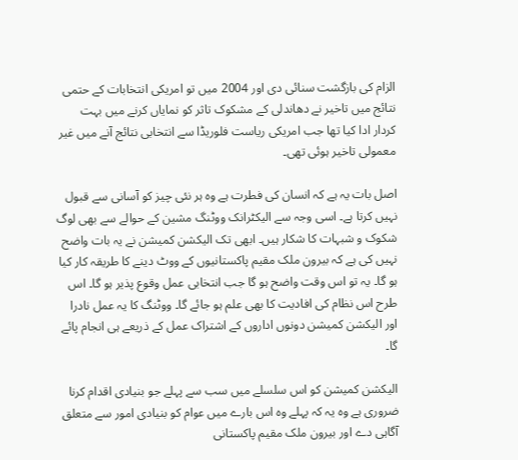الزام کی بازگشت سنائی دی اور 2004 میں تو امریکی انتخابات کے حتمی نتائج میں تاخیر نے دھاندلی کے مشکوک تاثر کو نمایاں کرنے میں بہت کردار ادا کیا تھا جب امریکی ریاست فلوریڈا سے انتخابی نتائج آنے میں غیر معمولی تاخیر ہوئی تھی۔

اصل بات یہ ہے کہ انسان کی فطرت ہے وہ ہر نئی چیز کو آسانی سے قبول نہیں کرتا ہے۔ اسی وجہ سے الیکٹرانک ووٹنگ مشین کے حوالے سے بھی لوگ شکوک و شبہات کا شکار ہیں۔ ابھی تک الیکشن کمیشن نے یہ بات واضح نہیں کی ہے کہ بیرون ملک مقیم پاکستانیوں کے ووٹ دینے کا طریقہ کار کیا ہو گا۔ یہ تو اس وقت واضح ہو گا جب انتخابی عمل وقوع پذیر ہو گا۔ اس طرح اس نظام کی افادیت کا بھی علم ہو جائے گا۔ ووٹنگ کا یہ عمل نادرا اور الیکشن کمیشن دونوں اداروں کے اشتراک عمل کے ذریعے ہی انجام پائے گا۔

الیکشن کمیشن کو اس سلسلے میں سب سے پہلے جو بنیادی اقدام کرنا ضروری ہے وہ یہ کہ پہلے وہ اس بارے میں عوام کو بنیادی امور سے متعلق آگاہی دے اور بیرون ملک مقیم پاکستانی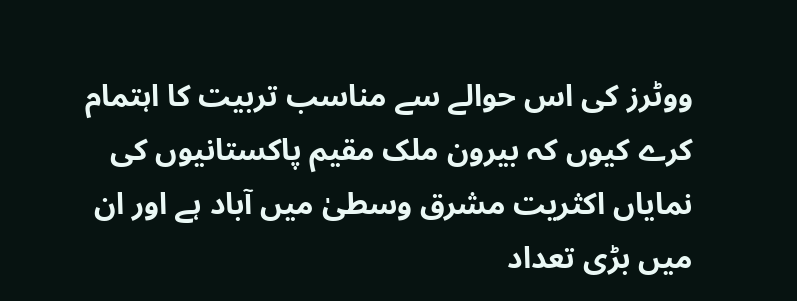ووٹرز کی اس حوالے سے مناسب تربیت کا اہتمام کرے کیوں کہ بیرون ملک مقیم پاکستانیوں کی نمایاں اکثریت مشرق وسطیٰ میں آباد ہے اور ان میں بڑی تعداد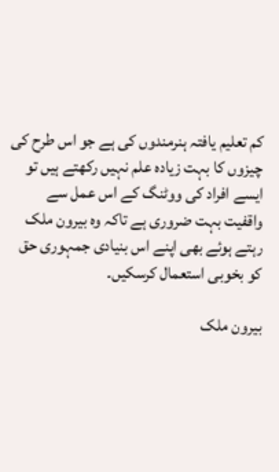کم تعلیم یافتہ ہنرمندوں کی ہے جو اس طرح کی چیزوں کا بہت زیادہ علم نہیں رکھتے ہیں تو ایسے افراد کی ووٹنگ کے اس عمل سے واقفیت بہت ضروری ہے تاکہ وہ بیرون ملک رہتے ہوئے بھی اپنے اس بنیادی جمہوری حق کو بخوبی استعمال کرسکیں۔

بیرون ملک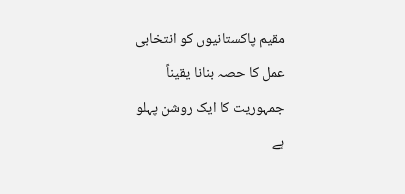مقیم پاکستانیوں کو انتخابی عمل کا حصہ بنانا یقیناً جمہوریت کا ایک روشن پہلو ہے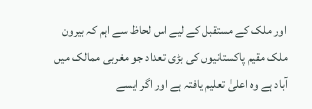اور ملک کے مستقبل کے لیے اس لحاظ سے اہم کہ بیرون ملک مقیم پاکستانیوں کی بڑی تعداد جو مغربی ممالک میں آباد ہے وہ اعلیٰ تعلیم یافتہ ہے اور اگر ایسے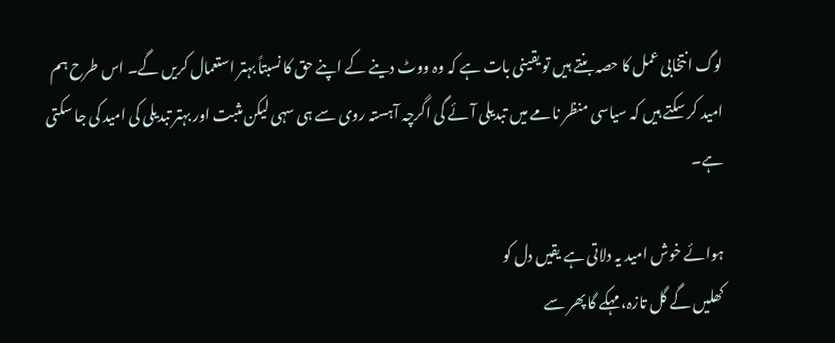لوگ انتخابی عمل کا حصہ بنتے ہیں تو یقینی بات ہے کہ وہ ووٹ دینے کے اپنے حق کا نسبتاً بہتر استعمال کریں گے۔ اس طرح ہم امید کر سکتے ہیں کہ سیاسی منظر نامے میں تبدیلی آئے گی اگرچہ آہستہ روی سے ہی سہی لیکن مثبت اور بہتر تبدیلی کی امید کی جا سکتی ہے۔

ہوائے خوش امید یہ دلاتی ہے یقیں دل کو
کھلیں گے گل تازہ، مہکے گا پھر سے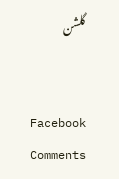گلشن


Facebook Comments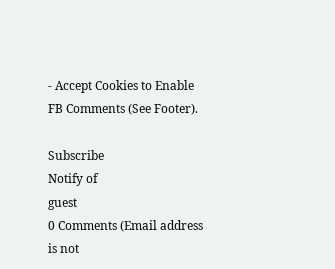- Accept Cookies to Enable FB Comments (See Footer).

Subscribe
Notify of
guest
0 Comments (Email address is not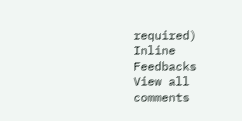required)
Inline Feedbacks
View all comments